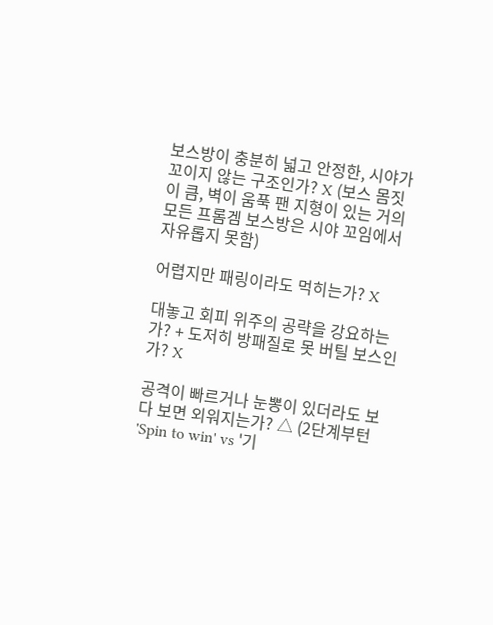보스방이 충분히 넓고 안정한, 시야가 꼬이지 않는 구조인가? X (보스 몸짓이 큼, 벽이 움푹 팬 지형이 있는 거의 모든 프롬겜 보스방은 시야 꼬임에서 자유롭지 못함)

어렵지만 패링이라도 먹히는가? X

대놓고 회피 위주의 공략을 강요하는가? + 도저히 방패질로 못 버틸 보스인가? X

공격이 빠르거나 눈뽕이 있더라도 보다 보면 외워지는가? △ (2단계부턴 'Spin to win' vs '기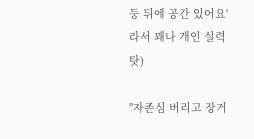둥 뒤에 공간 있어요'라서 꽤나 개인 실력 탓)

"자존심 버리고 장거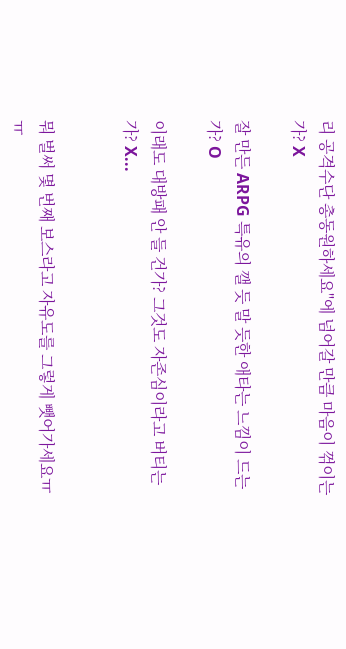리 공격수단 총동원하세요"에 넘어갈 만큼 마음이 꺾이는가? X

잘 만든 ARPG 특유의 깰 듯 말 듯한 애타는 느낌이 드는가? O

이래도 대방패 안 들 건가? 그것도 자존심이라고 버티는가? X...


뭐 벌써 몇 번째 보스라고 자유도를 그렇게 뺏어가세요ㅠㅠ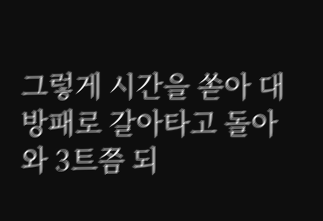그렇게 시간을 쏟아 대방패로 갈아타고 돌아와 3트쯤 되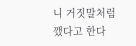니 거짓말처럼 깼다고 한다